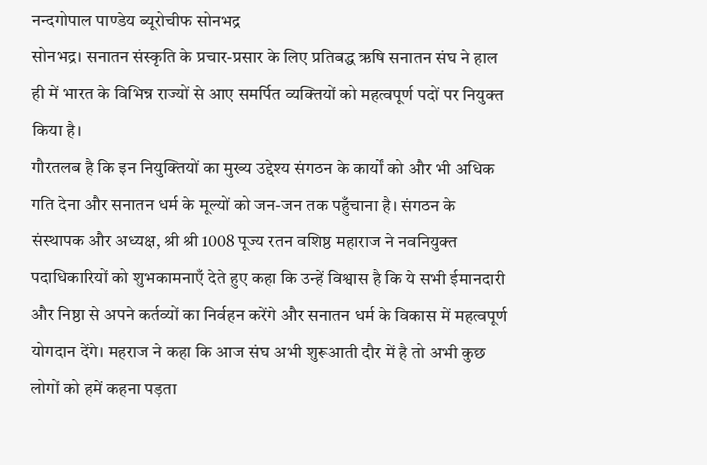नन्दगोपाल पाण्डेय ब्यूरोचीफ सोनभद्र
सोनभद्र। सनातन संस्कृति के प्रचार-प्रसार के लिए प्रतिबद्ध ऋषि सनातन संघ ने हाल ही में भारत के विभिन्न राज्यों से आए समर्पित व्यक्तियों को महत्वपूर्ण पदों पर नियुक्त किया है।
गौरतलब है कि इन नियुक्तियों का मुख्य उद्देश्य संगठन के कार्यों को और भी अधिक गति देना और सनातन धर्म के मूल्यों को जन-जन तक पहुँचाना है। संगठन के संस्थापक और अध्यक्ष, श्री श्री 1008 पूज्य रतन वशिष्ठ महाराज ने नवनियुक्त पदाधिकारियों को शुभकामनाएँ देते हुए कहा कि उन्हें विश्वास है कि ये सभी ईमानदारी और निष्ठा से अपने कर्तव्यों का निर्वहन करेंगे और सनातन धर्म के विकास में महत्वपूर्ण योगदान देंगे। महराज ने कहा कि आज संघ अभी शुरूआती दौर में है तो अभी कुछ लोगों को हमें कहना पड़ता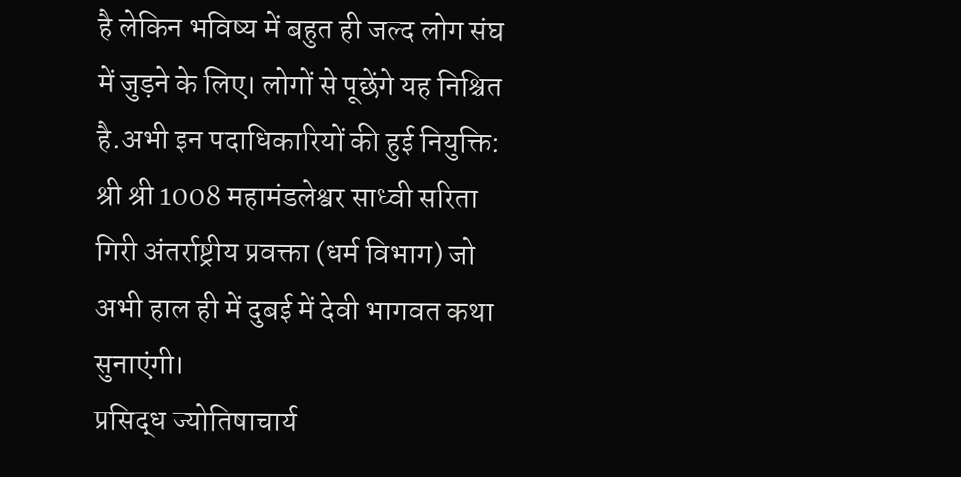है लेकिन भविष्य में बहुत ही जल्द लोग संघ में जुड़ने के लिए। लोगों से पूछेंगे यह निश्चित है.अभी इन पदाधिकारियों की हुई नियुक्ति: श्री श्री 1008 महामंडलेश्वर साध्वी सरिता गिरी अंतर्राष्ट्रीय प्रवक्ता (धर्म विभाग) जो अभी हाल ही में दुबई में देवी भागवत कथा सुनाएंगी।
प्रसिद्ध ज्योतिषाचार्य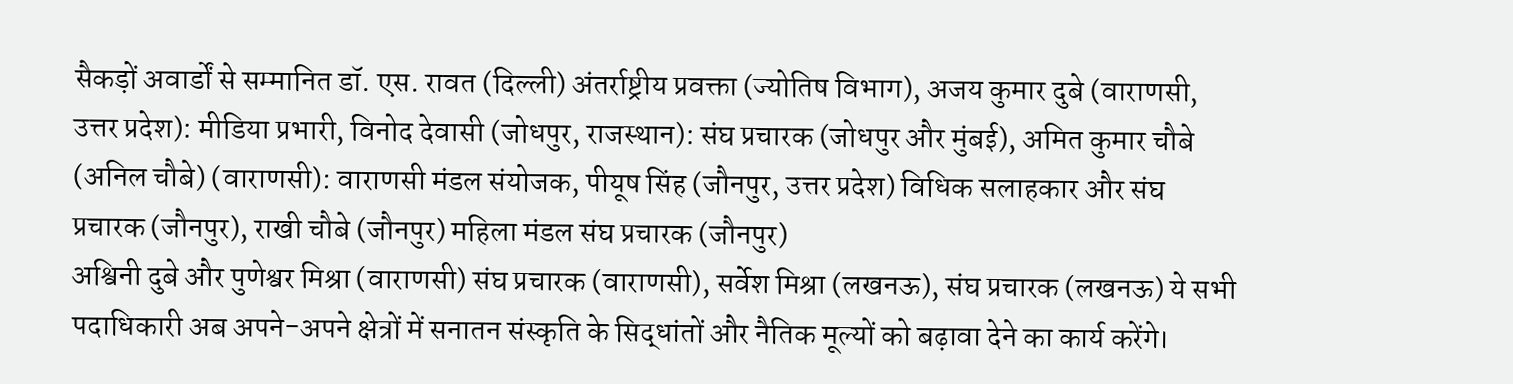सैकड़ों अवार्डों से सम्मानित डॉ. एस. रावत (दिल्ली) अंतर्राष्ट्रीय प्रवक्ता (ज्योतिष विभाग), अजय कुमार दुबे (वाराणसी, उत्तर प्रदेश): मीडिया प्रभारी, विनोद देवासी (जोधपुर, राजस्थान): संघ प्रचारक (जोधपुर और मुंबई), अमित कुमार चौबे (अनिल चौबे) (वाराणसी): वाराणसी मंडल संयोजक, पीयूष सिंह (जौनपुर, उत्तर प्रदेश) विधिक सलाहकार और संघ प्रचारक (जौनपुर), राखी चौबे (जौनपुर) महिला मंडल संघ प्रचारक (जौनपुर)
अश्विनी दुबे और पुणेश्वर मिश्रा (वाराणसी) संघ प्रचारक (वाराणसी), सर्वेश मिश्रा (लखनऊ), संघ प्रचारक (लखनऊ) ये सभी पदाधिकारी अब अपने-अपने क्षेत्रों में सनातन संस्कृति के सिद्धांतों और नैतिक मूल्यों को बढ़ावा देने का कार्य करेंगे।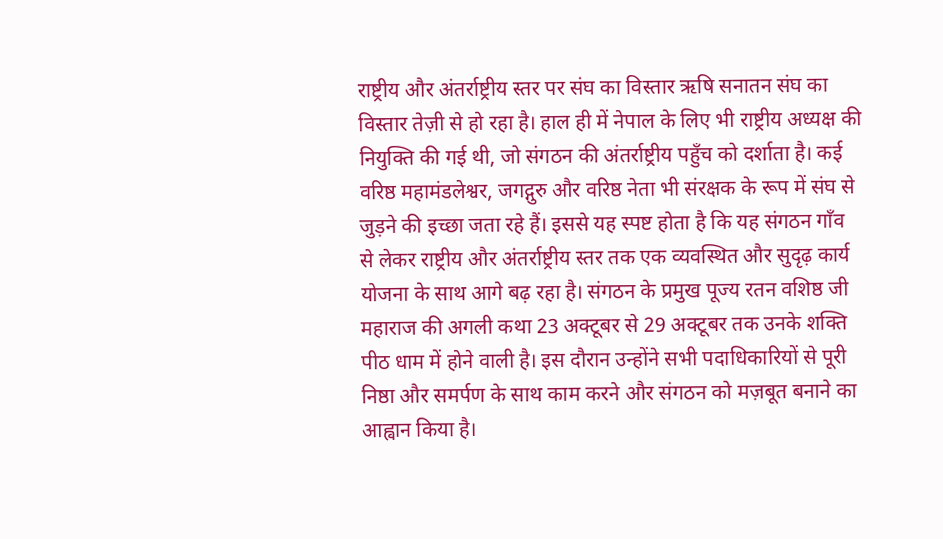राष्ट्रीय और अंतर्राष्ट्रीय स्तर पर संघ का विस्तार ऋषि सनातन संघ का विस्तार तेज़ी से हो रहा है। हाल ही में नेपाल के लिए भी राष्ट्रीय अध्यक्ष की नियुक्ति की गई थी, जो संगठन की अंतर्राष्ट्रीय पहुँच को दर्शाता है। कई वरिष्ठ महामंडलेश्वर, जगद्गुरु और वरिष्ठ नेता भी संरक्षक के रूप में संघ से जुड़ने की इच्छा जता रहे हैं। इससे यह स्पष्ट होता है कि यह संगठन गाँव से लेकर राष्ट्रीय और अंतर्राष्ट्रीय स्तर तक एक व्यवस्थित और सुदृढ़ कार्य योजना के साथ आगे बढ़ रहा है। संगठन के प्रमुख पूज्य रतन वशिष्ठ जी महाराज की अगली कथा 23 अक्टूबर से 29 अक्टूबर तक उनके शक्ति पीठ धाम में होने वाली है। इस दौरान उन्होंने सभी पदाधिकारियों से पूरी निष्ठा और समर्पण के साथ काम करने और संगठन को मज़बूत बनाने का आह्वान किया है।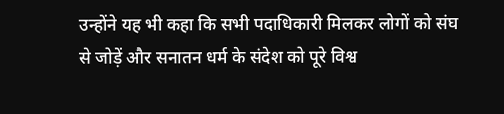उन्होंने यह भी कहा कि सभी पदाधिकारी मिलकर लोगों को संघ से जोड़ें और सनातन धर्म के संदेश को पूरे विश्व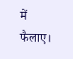में फैलाए।